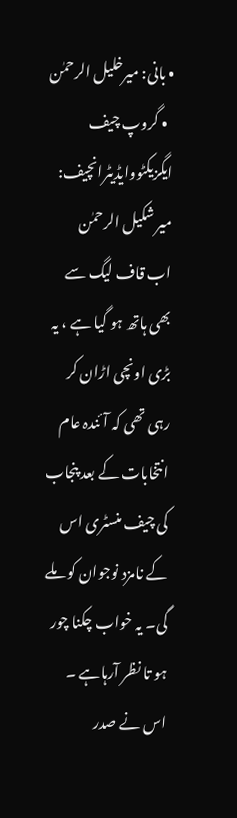• بانی: میرخلیل الرحمٰن
  • گروپ چیف ایگزیکٹووایڈیٹرانچیف: میر شکیل الرحمٰن
اب قاف لیگ سے بھی ہاتھ ہو گیا ہے ، یہ بڑی اونچی اڑان کر رہی تھی کہ آئندہ عام انتخابات کے بعد پنجاب کی چیف منسٹری اس کے نامزد نوجوان کو ملے گی۔ یہ خواب چکنا چور ہو تا نظر آرہاہے ۔ اس نے صدر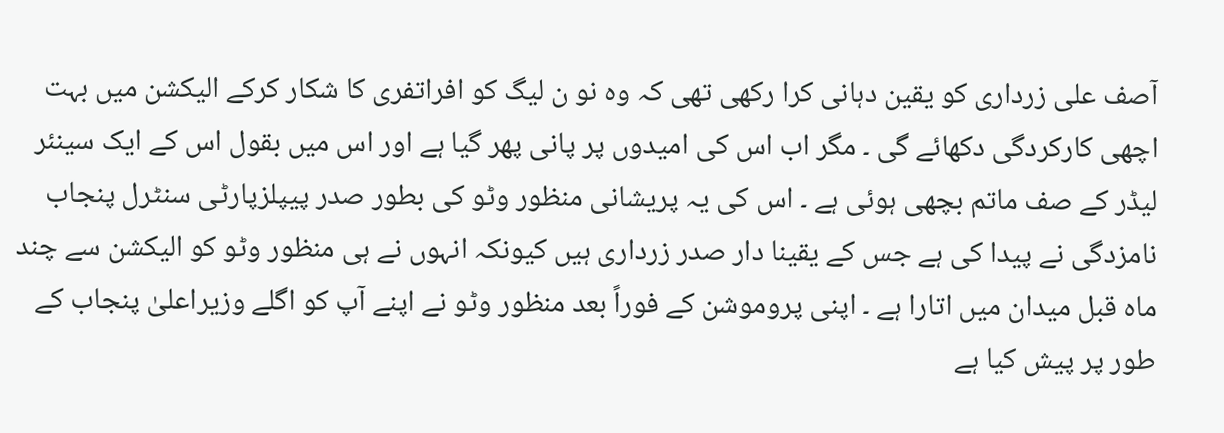آصف علی زرداری کو یقین دہانی کرا رکھی تھی کہ وہ نو ن لیگ کو افراتفری کا شکار کرکے الیکشن میں بہت اچھی کارکردگی دکھائے گی ۔ مگر اب اس کی امیدوں پر پانی پھر گیا ہے اور اس میں بقول اس کے ایک سینئر لیڈر کے صف ماتم بچھی ہوئی ہے ۔ اس کی یہ پریشانی منظور وٹو کی بطور صدر پیپلزپارٹی سنٹرل پنجاب نامزدگی نے پیدا کی ہے جس کے یقینا دار صدر زرداری ہیں کیونکہ انہوں نے ہی منظور وٹو کو الیکشن سے چند ماہ قبل میدان میں اتارا ہے ۔ اپنی پروموشن کے فوراً بعد منظور وٹو نے اپنے آپ کو اگلے وزیراعلیٰ پنجاب کے طور پر پیش کیا ہے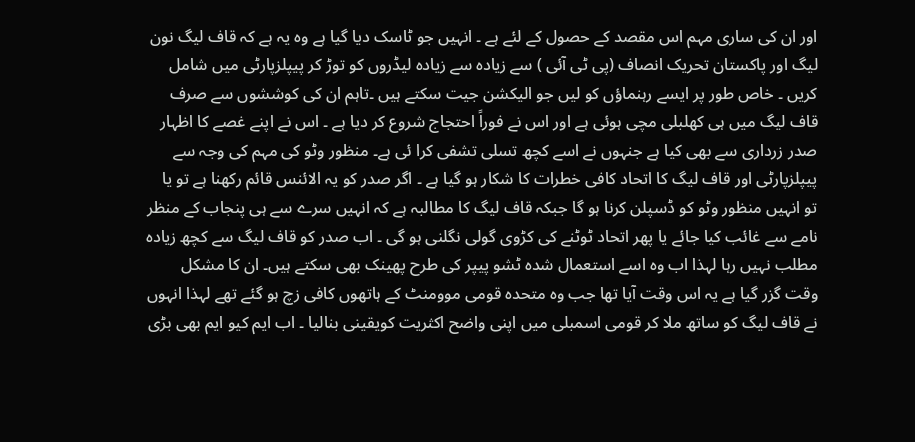اور ان کی ساری مہم اس مقصد کے حصول کے لئے ہے ۔ انہیں جو ٹاسک دیا گیا ہے وہ یہ ہے کہ قاف لیگ نون لیگ اور پاکستان تحریک انصاف (پی ٹی آئی ) سے زیادہ سے زیادہ لیڈروں کو توڑ کر پیپلزپارٹی میں شامل کریں ۔ خاص طور پر ایسے رہنماؤں کو لیں جو الیکشن جیت سکتے ہیں ۔تاہم ان کی کوششوں سے صرف قاف لیگ میں ہی کھلبلی مچی ہوئی ہے اور اس نے فوراً احتجاج شروع کر دیا ہے ۔ اس نے اپنے غصے کا اظہار صدر زرداری سے بھی کیا ہے جنہوں نے اسے کچھ تسلی تشفی کرا ئی ہے۔ منظور وٹو کی مہم کی وجہ سے پیپلزپارٹی اور قاف لیگ کا اتحاد کافی خطرات کا شکار ہو گیا ہے ۔ اگر صدر کو یہ الائنس قائم رکھنا ہے تو یا تو انہیں منظور وٹو کو ڈسپلن کرنا ہو گا جبکہ قاف لیگ کا مطالبہ ہے کہ انہیں سرے سے ہی پنجاب کے منظر نامے سے غائب کیا جائے یا پھر اتحاد ٹوٹنے کی کڑوی گولی نگلنی ہو گی ۔ اب صدر کو قاف لیگ سے کچھ زیادہ مطلب نہیں رہا لہذا اب وہ اسے استعمال شدہ ٹشو پیپر کی طرح پھینک بھی سکتے ہیں۔ ان کا مشکل وقت گزر گیا ہے یہ اس وقت آیا تھا جب وہ متحدہ قومی موومنٹ کے ہاتھوں کافی زچ ہو گئے تھے لہذا انہوں نے قاف لیگ کو ساتھ ملا کر قومی اسمبلی میں اپنی واضح اکثریت کویقینی بنالیا ۔ اب ایم کیو ایم بھی بڑی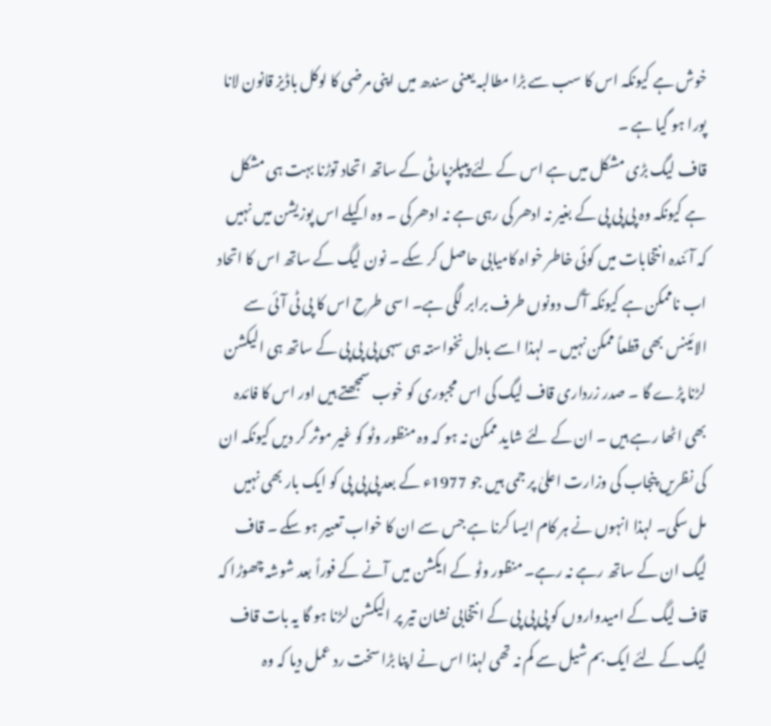خوش ہے کیونکہ اس کا سب سے بڑا مطالبہ یعنی سندھ میں اپنی مرضی کا لوکل باڈیز قانون لانا پورا ہو گیا ہے ۔
قاف لیگ بڑی مشکل میں ہے اس کے لئے پیپلزپارٹی کے ساتھ اتحاد توڑنا بہت ہی مشکل ہے کیونکہ وہ پی پی پی کے بغیر نہ ادھر کی رہی ہے نہ ادھر کی ۔ وہ اکیلے اس پوزیشن میں نہیں کہ آئندہ انتخابات میں کوئی خاطر خواہ کامیابی حاصل کر سکے ۔ نون لیگ کے ساتھ اس کا اتحاد اب ناممکن ہے کیونکہ آگ دونوں طرف برابر لگی ہے۔ اسی طرح اس کا پی ٹی آئی سے الائینس بھی قطعاً ممکن نہیں ۔ لہذا اسے بادل نخواستہ ہی سہی پی پی پی کے ساتھ ہی الیکشن لڑنا پڑے گا ۔ صدر زرداری قاف لیگ کی اس مجبوری کو خوب سمجھتے ہیں اور اس کا فائدہ بھی اٹھا رہے ہیں ۔ ان کے لئے شاید ممکن نہ ہو کہ وہ منظور وٹو کو غیر موثر کر دیں کیونکہ ان کی نظریں پنجاب کی وزارت اعلیٰ پر جمی ہیں جو 1977ء کے بعد پی پی پی کو ایک بار بھی نہیں مل سکی۔ لہذا انہوں نے ہر کام ایسا کرنا ہے جس سے ان کا خواب تعبیر ہو سکے ۔ قاف لیگ ان کے ساتھ رہے نہ رہے۔ منظور وٹو کے ایکشن میں آنے کے فوراً بعد شوشہ چھوڑا کہ قاف لیگ کے امیدواروں کو پی پی پی کے انتخابی نشان تیر پر الیکشن لڑنا ہو گا یہ بات قاف لیگ کے لئے ایک بم شیل سے کم نہ تھی لہذا اس نے اپنا بڑا سخت رد عمل دیا کہ وہ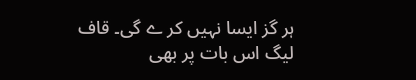ہر گز ایسا نہیں کر ے گی۔ قاف لیگ اس بات پر بھی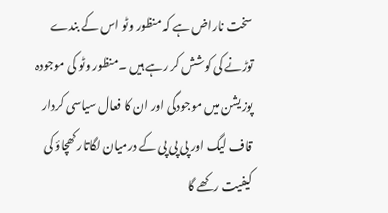سخت ناراض ہے کہ منظور وٹو اس کے بندے توڑنے کی کوشش کر رہے ہیں ۔منظور وٹو کی موجودہ پوزیشن میں موجودگی اور ان کا فعال سیاسی کردار قاف لیگ اور پی پی پی کے درمیان لگاتار کھچاؤ کی کیفیت رکھے گا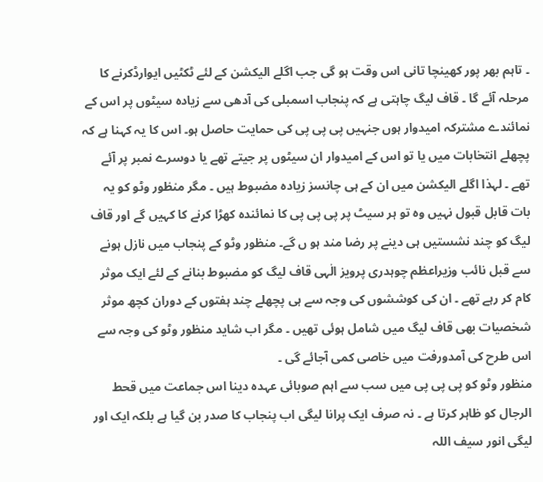۔ تاہم بھر پور کھینچا تانی اس وقت ہو گی جب اگلے الیکشن کے لئے ٹکٹیں ایوارڈکرنے کا مرحلہ آئے گا ۔ قاف لیگ چاہتی ہے کہ پنجاب اسمبلی کی آدھی سے زیادہ سیٹوں پر اس کے نمائندے مشترکہ امیدوار ہوں جنہیں پی پی پی کی حمایت حاصل ہو۔ اس کا یہ کہنا ہے کہ پچھلے انتخابات میں یا تو اس کے امیدوار ان سیٹوں پر جیتے تھے یا دوسرے نمبر پر آئے تھے ۔ لہذا اگلے الیکشن میں ان کے ہی چانسز زیادہ مضبوط ہیں ۔ مگر منظور وٹو کو یہ بات قابل قبول نہیں وہ تو ہر سیٹ پر پی پی پی کا نمائندہ کھڑا کرنے کا کہیں گے اور قاف لیگ کو چند نشستیں ہی دینے پر رضا مند ہو ں گے۔ منظور وٹو کے پنجاب میں نازل ہونے سے قبل نائب وزیراعظم چوہدری پرویز الٰہی قاف لیگ کو مضبوط بنانے کے لئے ایک موثر کام کر رہے تھے ۔ ان کی کوششوں کی وجہ سے ہی پچھلے چند ہفتوں کے دوران کچھ موثر شخصیات بھی قاف لیگ میں شامل ہوئی تھیں ۔ مگر اب شاید منظور وٹو کی وجہ سے اس طرح کی آمدورفت میں خاصی کمی آجائے گی ۔
منظور وٹو کو پی پی پی میں سب سے اہم صوبائی عہدہ دینا اس جماعت میں قحط الرجال کو ظاہر کرتا ہے ۔ نہ صرف ایک پرانا لیگی اب پنجاب کا صدر بن گیا ہے بلکہ ایک اور لیگی انور سیف اللہ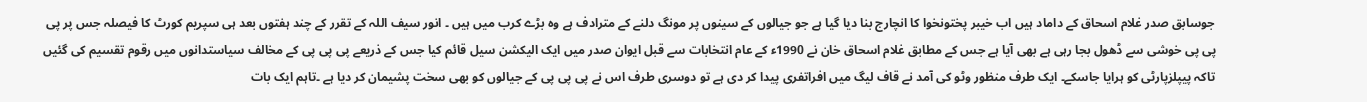جوسابق صدر غلام اسحاق کے داماد ہیں اب خیبر پختونخوا کا انچارج بنا دیا گیا ہے جو جیالوں کے سینوں پر مونگ دلنے کے مترادف ہے وہ بڑے کرب میں ہیں ۔ انور سیف اللہ کے تقرر کے چند ہفتوں بعد ہی سپریم کورٹ کا فیصلہ جس پر پی پی پی خوشی سے ڈھول بجا رہی ہے بھی آیا ہے جس کے مطابق غلام اسحاق خان نے 1990ء کے عام انتخابات سے قبل ایوان صدر میں ایک الیکشن سیل قائم کیا جس کے ذریعے پی پی پی کے مخالف سیاستدانوں میں رقوم تقسیم کی گئیں تاکہ پیپلزپارٹی کو ہرایا جاسکے۔ ایک طرف منظور وٹو کی آمد نے قاف لیگ میں افراتفری پیدا کر دی ہے تو دوسری طرف اس نے پی پی پی کے جیالوں کو بھی سخت پشیمان کر دیا ہے ۔تاہم ایک بات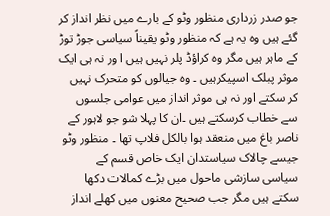جو صدر زرداری منظور وٹو کے بارے میں نظر انداز کر گئے ہیں وہ یہ ہے کہ منظور وٹو یقیناً سیاسی جوڑ توڑ کے ماہر ہیں مگر وہ کراؤڈ پلر نہیں ہیں ا ور نہ ہی ایک موثر پبلک اسپیکرہیں ۔ وہ جیالوں کو متحرک نہیں کر سکتے اور نہ ہی موثر انداز میں عوامی جلسوں سے خطاب کرسکتے ہیں ۔ان کا پہلا شو جو لاہور کے ناصر باغ میں منعقد ہوا بالکل فلاپ تھا ۔ منظور وٹو جیسے چالاک سیاستدان ایک خاص قسم کے سیاسی سازشی ماحول میں بڑے کمالات دکھا سکتے ہیں مگر جب صحیح معنوں میں کھلے انداز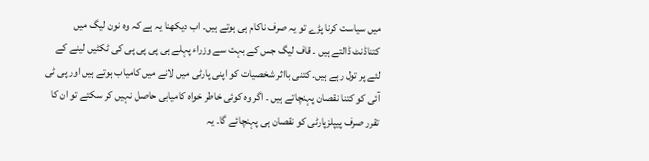میں سیاست کرنا پڑے تو یہ صرف ناکام ہی ہوتے ہیں۔ اب دیکھنا یہ ہے کہ وہ نون لیگ میں کتناڈنٹ ڈالتے ہیں ۔ قاف لیگ جس کے بہت سے وزراء پہلے ہی پی پی پی کی ٹکٹیں لینے کے لئے پر تول رہے ہیں۔ کتنی بااثر شخصیات کو اپنی پارٹی میں لانے میں کامیاب ہوتے ہیں اور پی ٹی آئی کو کتنا نقصان پہنچاتے ہیں ۔ اگر وہ کوئی خاطر خواہ کامیابی حاصل نہیں کر سکتے تو ان کا تقرر صرف پیپلزپارٹی کو نقصان ہی پہنچائے گا۔ یہ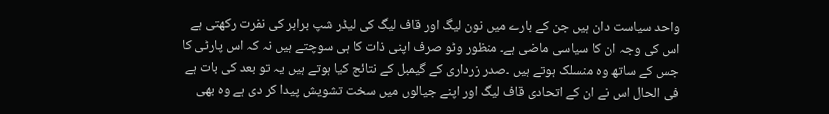واحد سیاست دان ہیں جن کے بارے میں نون لیگ اور قاف لیگ کی لیڈر شپ برابر کی نفرت رکھتی ہے اس کی وجہ ان کا سیاسی ماضی ہے۔ منظور وٹو صرف اپنی ذات کا ہی سوچتے ہیں نہ کہ اس پارٹی کا جس کے ساتھ وہ منسلک ہوتے ہیں ۔صدر زرداری کے گیمبل کے نتائج کیا ہوتے ہیں یہ تو بعد کی بات ہے فی الحال اس نے ان کے اتحادی قاف لیگ اور اپنے جیالوں میں سخت تشویش پیدا کر دی ہے وہ بھی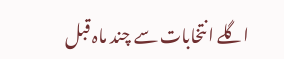اگلے انتخابات سے چند ماہ قبل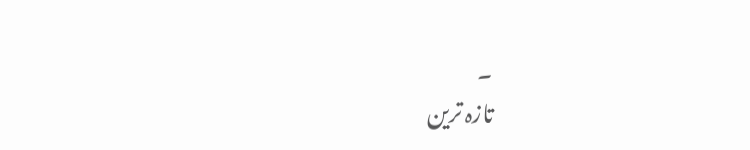۔
تازہ ترین